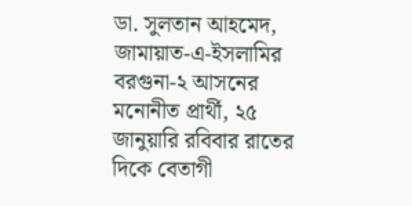ডা. সুলতান আহমেদ, জামায়াত-এ-ইসলামির বরগুনা-২ আসনের মনোনীত প্রার্থী, ২৫ জানুয়ারি রবিবার রাতের দিকে বেতাগী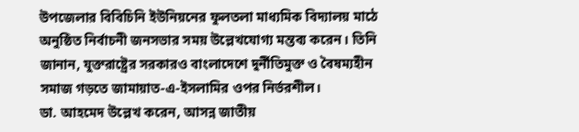উপজেলার বিবিচিনি ইউনিয়নের ফুলতলা মাধ্যমিক বিদ্যালয় মাঠে অনুষ্ঠিত নির্বাচনী জনসভার সময় উল্লেখযোগ্য মন্তব্য করেন। তিনি জানান, যুক্তরাষ্ট্রের সরকারও বাংলাদেশে দুর্নীতিমুক্ত ও বৈষম্যহীন সমাজ গড়তে জামায়াত-এ-ইসলামির ওপর নির্ভরশীল।
ডা. আহমেদ উল্লেখ করেন, আসন্ন জাতীয়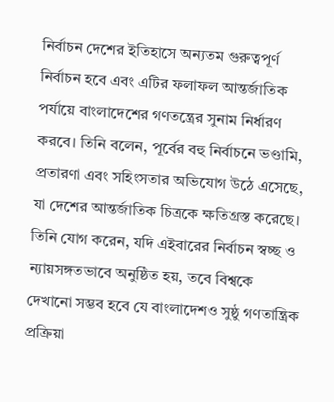নির্বাচন দেশের ইতিহাসে অন্যতম গুরুত্বপূর্ণ নির্বাচন হবে এবং এটির ফলাফল আন্তর্জাতিক পর্যায়ে বাংলাদেশের গণতন্ত্রের সুনাম নির্ধারণ করবে। তিনি বলেন, পূর্বের বহু নির্বাচনে ভণ্ডামি, প্রতারণা এবং সহিংসতার অভিযোগ উঠে এসেছে, যা দেশের আন্তর্জাতিক চিত্রকে ক্ষতিগ্রস্ত করেছে।
তিনি যোগ করেন, যদি এইবারের নির্বাচন স্বচ্ছ ও ন্যায়সঙ্গতভাবে অনুষ্ঠিত হয়, তবে বিশ্বকে দেখানো সম্ভব হবে যে বাংলাদেশও সুষ্ঠু গণতান্ত্রিক প্রক্রিয়া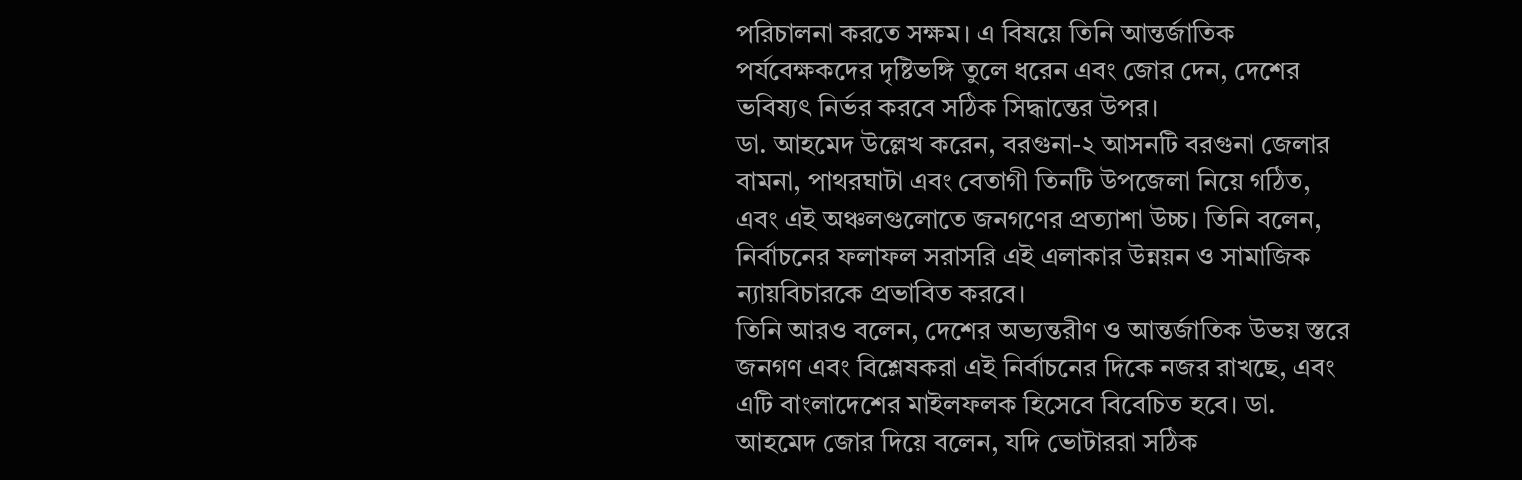পরিচালনা করতে সক্ষম। এ বিষয়ে তিনি আন্তর্জাতিক পর্যবেক্ষকদের দৃষ্টিভঙ্গি তুলে ধরেন এবং জোর দেন, দেশের ভবিষ্যৎ নির্ভর করবে সঠিক সিদ্ধান্তের উপর।
ডা. আহমেদ উল্লেখ করেন, বরগুনা-২ আসনটি বরগুনা জেলার বামনা, পাথরঘাটা এবং বেতাগী তিনটি উপজেলা নিয়ে গঠিত, এবং এই অঞ্চলগুলোতে জনগণের প্রত্যাশা উচ্চ। তিনি বলেন, নির্বাচনের ফলাফল সরাসরি এই এলাকার উন্নয়ন ও সামাজিক ন্যায়বিচারকে প্রভাবিত করবে।
তিনি আরও বলেন, দেশের অভ্যন্তরীণ ও আন্তর্জাতিক উভয় স্তরে জনগণ এবং বিশ্লেষকরা এই নির্বাচনের দিকে নজর রাখছে, এবং এটি বাংলাদেশের মাইলফলক হিসেবে বিবেচিত হবে। ডা. আহমেদ জোর দিয়ে বলেন, যদি ভোটাররা সঠিক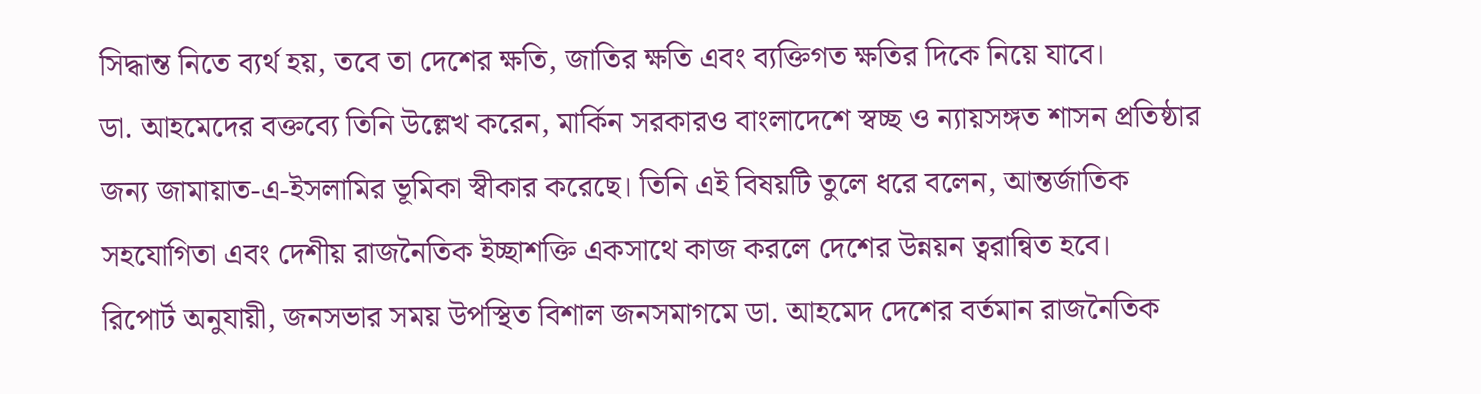সিদ্ধান্ত নিতে ব্যর্থ হয়, তবে তা দেশের ক্ষতি, জাতির ক্ষতি এবং ব্যক্তিগত ক্ষতির দিকে নিয়ে যাবে।
ডা. আহমেদের বক্তব্যে তিনি উল্লেখ করেন, মার্কিন সরকারও বাংলাদেশে স্বচ্ছ ও ন্যায়সঙ্গত শাসন প্রতিষ্ঠার জন্য জামায়াত-এ-ইসলামির ভূমিকা স্বীকার করেছে। তিনি এই বিষয়টি তুলে ধরে বলেন, আন্তর্জাতিক সহযোগিতা এবং দেশীয় রাজনৈতিক ইচ্ছাশক্তি একসাথে কাজ করলে দেশের উন্নয়ন ত্বরান্বিত হবে।
রিপোর্ট অনুযায়ী, জনসভার সময় উপস্থিত বিশাল জনসমাগমে ডা. আহমেদ দেশের বর্তমান রাজনৈতিক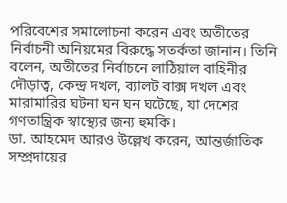পরিবেশের সমালোচনা করেন এবং অতীতের নির্বাচনী অনিয়মের বিরুদ্ধে সতর্কতা জানান। তিনি বলেন, অতীতের নির্বাচনে লাঠিয়াল বাহিনীর দৌড়াত্ব, কেন্দ্র দখল, ব্যালট বাক্স দখল এবং মারামারির ঘটনা ঘন ঘন ঘটেছে, যা দেশের গণতান্ত্রিক স্বাস্থ্যের জন্য হুমকি।
ডা. আহমেদ আরও উল্লেখ করেন, আন্তর্জাতিক সম্প্রদায়ের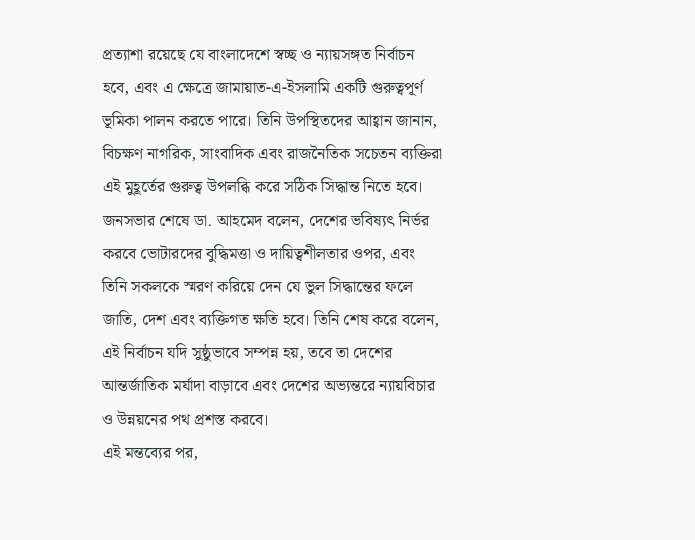প্রত্যাশা রয়েছে যে বাংলাদেশে স্বচ্ছ ও ন্যায়সঙ্গত নির্বাচন হবে, এবং এ ক্ষেত্রে জামায়াত-এ-ইসলামি একটি গুরুত্বপূর্ণ ভূমিকা পালন করতে পারে। তিনি উপস্থিতদের আহ্বান জানান, বিচক্ষণ নাগরিক, সাংবাদিক এবং রাজনৈতিক সচেতন ব্যক্তিরা এই মুহূর্তের গুরুত্ব উপলব্ধি করে সঠিক সিদ্ধান্ত নিতে হবে।
জনসভার শেষে ডা. আহমেদ বলেন, দেশের ভবিষ্যৎ নির্ভর করবে ভোটারদের বুদ্ধিমত্তা ও দায়িত্বশীলতার ওপর, এবং তিনি সকলকে স্মরণ করিয়ে দেন যে ভুল সিদ্ধান্তের ফলে জাতি, দেশ এবং ব্যক্তিগত ক্ষতি হবে। তিনি শেষ করে বলেন, এই নির্বাচন যদি সুষ্ঠুভাবে সম্পন্ন হয়, তবে তা দেশের আন্তর্জাতিক মর্যাদা বাড়াবে এবং দেশের অভ্যন্তরে ন্যায়বিচার ও উন্নয়নের পথ প্রশস্ত করবে।
এই মন্তব্যের পর,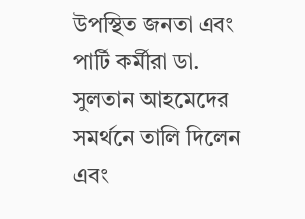উপস্থিত জনতা এবং পার্টি কর্মীরা ডা. সুলতান আহমেদের সমর্থনে তালি দিলেন এবং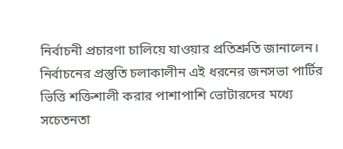নির্বাচনী প্রচারণা চালিয়ে যাওয়ার প্রতিশ্রুতি জানালেন। নির্বাচনের প্রস্তুতি চলাকালীন এই ধরনের জনসভা পার্টির ভিত্তি শক্তিশালী করার পাশাপাশি ভোটারদের মধ্যে সচেতনতা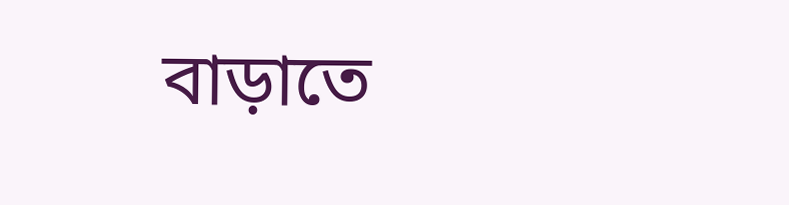বাড়াতে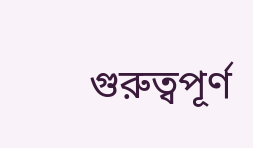গুরুত্বপূর্ণ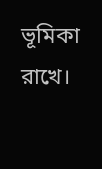ভূমিকা রাখে।